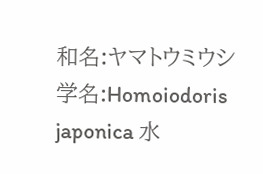和名:ヤマトウミウシ 学名:Homoiodoris japonica 水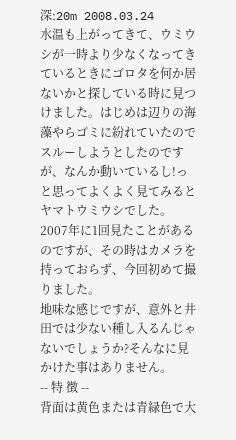深:20m 2008.03.24
水温も上がってきて、ウミウシが一時より少なくなってきているときにゴロタを何か居ないかと探している時に見つけました。はじめは辺りの海藻やらゴミに紛れていたのでスルーしようとしたのですが、なんか動いているし!っと思ってよくよく見てみるとヤマトウミウシでした。
2007年に1回見たことがあるのですが、その時はカメラを持っておらず、今回初めて撮りました。
地味な感じですが、意外と井田では少ない種し入るんじゃないでしょうか?そんなに見かけた事はありません。
-- 特 徴 --
背面は黄色または青緑色で大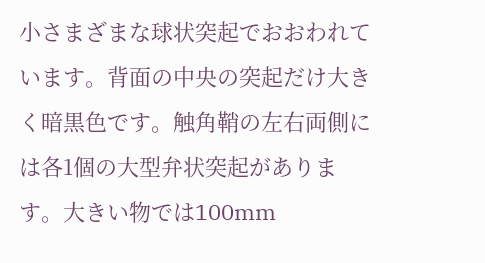小さまざまな球状突起でおおわれています。背面の中央の突起だけ大きく暗黒色です。触角鞘の左右両側には各1個の大型弁状突起があります。大きい物では100mm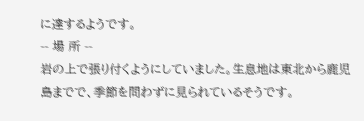に達するようです。
-- 場 所 --
岩の上で張り付くようにしていました。生息地は東北から鹿児島までで、季節を問わずに見られているそうです。